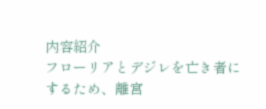内容紹介
フローリアとデジレを亡き者にするため、離宮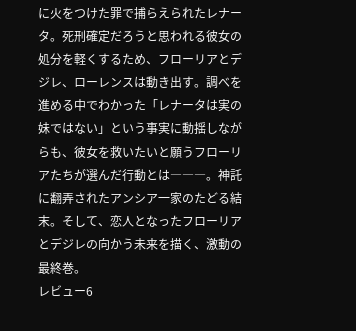に火をつけた罪で捕らえられたレナータ。死刑確定だろうと思われる彼女の処分を軽くするため、フローリアとデジレ、ローレンスは動き出す。調べを進める中でわかった「レナータは実の妹ではない」という事実に動揺しながらも、彼女を救いたいと願うフローリアたちが選んだ行動とは―――。神託に翻弄されたアンシア一家のたどる結末。そして、恋人となったフローリアとデジレの向かう未来を描く、激動の最終巻。
レビュー6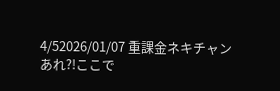4/52026/01/07 重課金ネキチャン
あれ?!ここで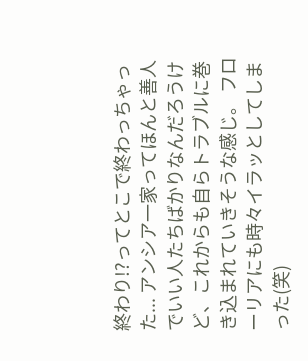終わり!?ってとこで終わっちゃった... アンシア一家ってほんと善人でいい人たちばかりなんだろうけど、これからも自らトラブルに巻き込まれていきそうな感じ。 フローリアにも時々イラッとしてしまった(笑)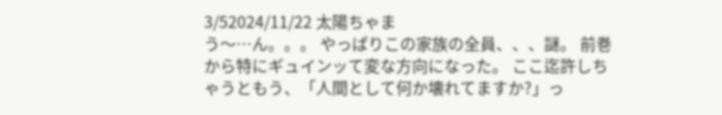3/52024/11/22 太陽ちゃま
う〜…ん。。。 やっぱりこの家族の全員、、、謎。 前巻から特にギュインッて変な方向になった。 ここ迄許しちゃうともう、「人間として何か壊れてますか?」っ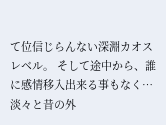て位信じらんない深淵カオスレベル。 そして途中から、誰に感情移入出来る事もなく…淡々と昔の外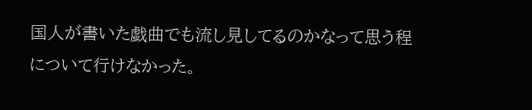国人が書いた戯曲でも流し見してるのかなって思う程について行けなかった。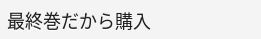最終巻だから購入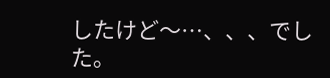したけど〜…、、、でした。